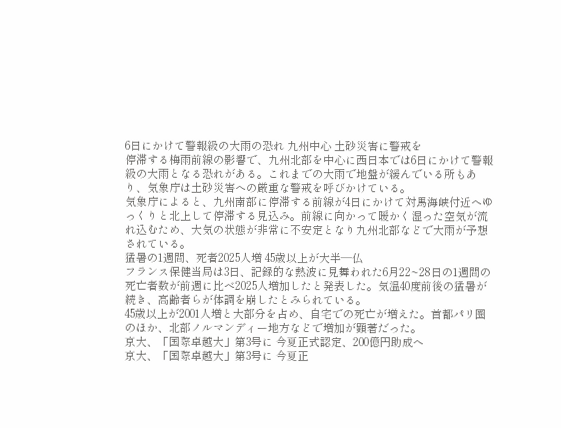6日にかけて警報級の大雨の恐れ 九州中心 土砂災害に警戒を
停滞する梅雨前線の影響で、九州北部を中心に西日本では6日にかけて警報級の大雨となる恐れがある。これまでの大雨で地盤が緩んでいる所もあり、気象庁は土砂災害への厳重な警戒を呼びかけている。
気象庁によると、九州南部に停滞する前線が4日にかけて対馬海峡付近へゆっくりと北上して停滞する見込み。前線に向かって暖かく湿った空気が流れ込むため、大気の状態が非常に不安定となり九州北部などで大雨が予想されている。
猛暑の1週間、死者2025人増 45歳以上が大半―仏
フランス保健当局は3日、記録的な熱波に見舞われた6月22~28日の1週間の死亡者数が前週に比べ2025人増加したと発表した。気温40度前後の猛暑が続き、高齢者らが体調を崩したとみられている。
45歳以上が2001人増と大部分を占め、自宅での死亡が増えた。首都パリ圏のほか、北部ノルマンディー地方などで増加が顕著だった。
京大、「国際卓越大」第3号に 今夏正式認定、200億円助成へ
京大、「国際卓越大」第3号に 今夏正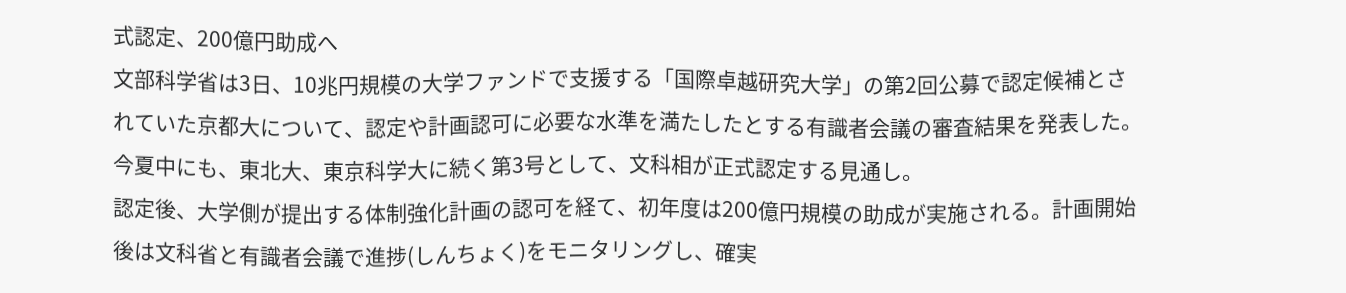式認定、200億円助成へ
文部科学省は3日、10兆円規模の大学ファンドで支援する「国際卓越研究大学」の第2回公募で認定候補とされていた京都大について、認定や計画認可に必要な水準を満たしたとする有識者会議の審査結果を発表した。今夏中にも、東北大、東京科学大に続く第3号として、文科相が正式認定する見通し。
認定後、大学側が提出する体制強化計画の認可を経て、初年度は200億円規模の助成が実施される。計画開始後は文科省と有識者会議で進捗(しんちょく)をモニタリングし、確実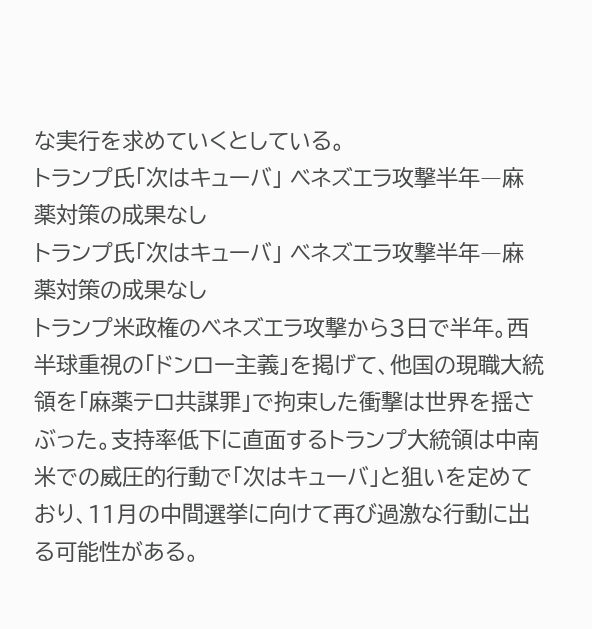な実行を求めていくとしている。
トランプ氏「次はキューバ」 ベネズエラ攻撃半年―麻薬対策の成果なし
トランプ氏「次はキューバ」 ベネズエラ攻撃半年―麻薬対策の成果なし
トランプ米政権のベネズエラ攻撃から3日で半年。西半球重視の「ドンロー主義」を掲げて、他国の現職大統領を「麻薬テロ共謀罪」で拘束した衝撃は世界を揺さぶった。支持率低下に直面するトランプ大統領は中南米での威圧的行動で「次はキューバ」と狙いを定めており、11月の中間選挙に向けて再び過激な行動に出る可能性がある。